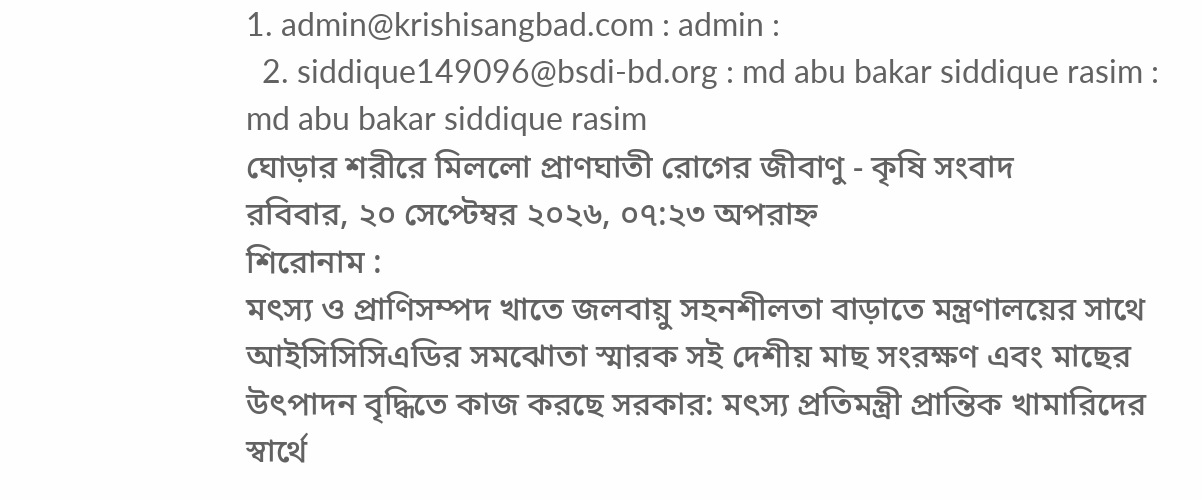1. admin@krishisangbad.com : admin :
  2. siddique149096@bsdi-bd.org : md abu bakar siddique rasim : md abu bakar siddique rasim
ঘোড়ার শরীরে মিললো প্রাণঘাতী রোগের জীবাণু - কৃষি সংবাদ
রবিবার, ২০ সেপ্টেম্বর ২০২৬, ০৭:২৩ অপরাহ্ন
শিরোনাম :
মৎস্য ও প্রাণিসম্পদ খাতে জলবায়ু সহনশীলতা বাড়াতে মন্ত্রণালয়ের সাথে আইসিসিসিএডির সমঝোতা স্মারক সই দেশীয় মাছ সংরক্ষণ এবং মাছের উৎপাদন বৃদ্ধিতে কাজ করছে সরকার: মৎস্য প্রতিমন্ত্রী প্রান্তিক খামারিদের স্বার্থে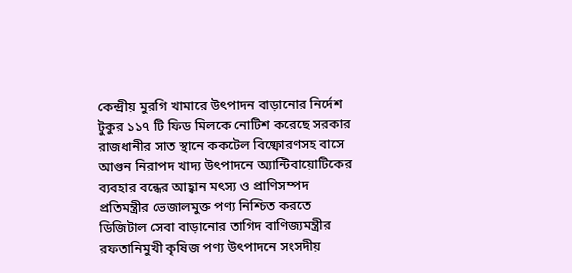কেন্দ্রীয় মুরগি খামারে উৎপাদন বাড়ানোর নির্দেশ টুকুর ১১৭ টি ফিড মিলকে নোটিশ করেছে সরকার রাজধানীর সাত স্থানে ককটেল বিষ্ফোরণসহ বাসে আগুন নিরাপদ খাদ্য উৎপাদনে অ্যান্টিবায়োটিকের ব্যবহার বন্ধের আহ্বান মৎস্য ও প্রাণিসম্পদ প্রতিমন্ত্রীর ভেজালমুক্ত পণ্য নিশ্চিত করতে ডিজিটাল সেবা বাড়ানোর তাগিদ বাণিজ্যমন্ত্রীর রফতানিমুখী কৃষিজ পণ্য উৎপাদনে সংসদীয়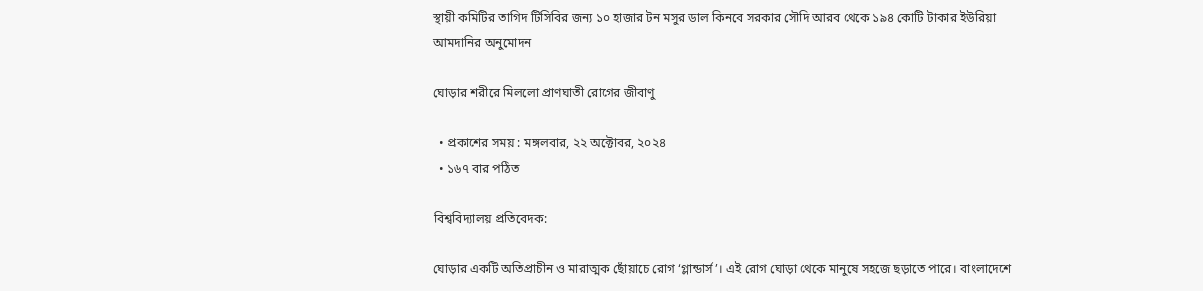স্থায়ী কমিটির তাগিদ টিসিবির জন্য ১০ হাজার টন মসুর ডাল কিনবে সরকার সৌদি আরব থেকে ১৯৪ কোটি টাকার ইউরিয়া আমদানির অনুমোদন

ঘোড়ার শরীরে মিললো প্রাণঘাতী রোগের জীবাণু

  • প্রকাশের সময় : মঙ্গলবার, ২২ অক্টোবর, ২০২৪
  • ১৬৭ বার পঠিত

বিশ্ববিদ্যালয় প্রতিবেদক:

ঘোড়ার একটি অতিপ্রাচীন ও মারাত্মক ছোঁয়াচে রোগ ‘গ্লান্ডার্স’। এই রোগ ঘোড়া থেকে মানুষে সহজে ছড়াতে পারে। বাংলাদেশে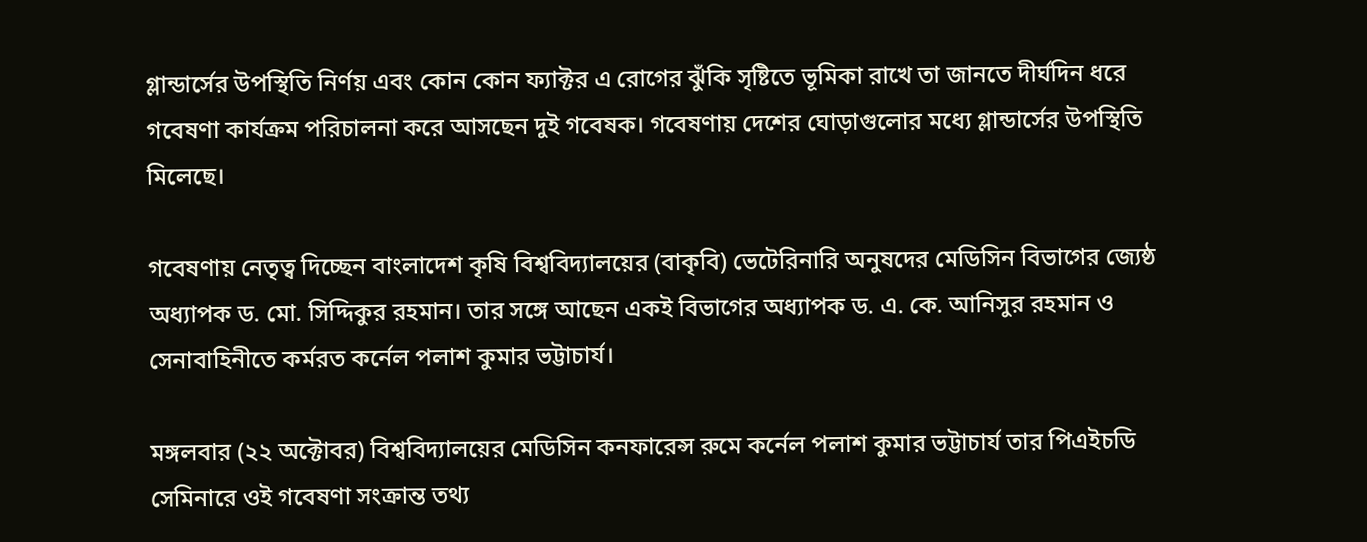গ্লান্ডার্সের উপস্থিতি নির্ণয় এবং কোন কোন ফ্যাক্টর এ রোগের ঝুঁকি সৃষ্টিতে ভূমিকা রাখে তা জানতে দীর্ঘদিন ধরে গবেষণা কার্যক্রম পরিচালনা করে আসছেন দুই গবেষক। গবেষণায় দেশের ঘোড়াগুলোর মধ্যে গ্লান্ডার্সের উপস্থিতি মিলেছে।

গবেষণায় নেতৃত্ব দিচ্ছেন বাংলাদেশ কৃষি বিশ্ববিদ্যালয়ের (বাকৃবি) ভেটেরিনারি অনুষদের মেডিসিন বিভাগের জ্যেষ্ঠ অধ্যাপক ড. মো. সিদ্দিকুর রহমান। তার সঙ্গে আছেন একই বিভাগের অধ্যাপক ড. এ. কে. আনিসুর রহমান ও সেনাবাহিনীতে কর্মরত কর্নেল পলাশ কুমার ভট্টাচার্য।

মঙ্গলবার (২২ অক্টোবর) বিশ্ববিদ্যালয়ের মেডিসিন কনফারেন্স রুমে কর্নেল পলাশ কুমার ভট্টাচার্য তার পিএইচডি সেমিনারে ওই গবেষণা সংক্রান্ত তথ্য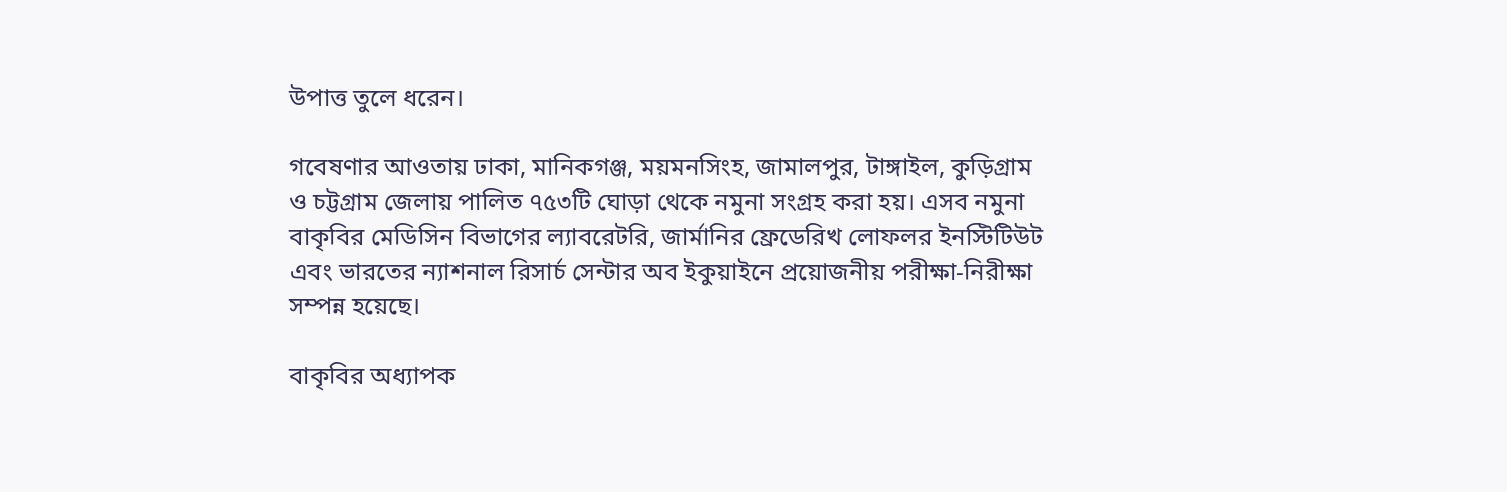উপাত্ত তুলে ধরেন।

গবেষণার আওতায় ঢাকা, মানিকগঞ্জ, ময়মনসিংহ, জামালপুর, টাঙ্গাইল, কুড়িগ্রাম ও চট্টগ্রাম জেলায় পালিত ৭৫৩টি ঘোড়া থেকে নমুনা সংগ্রহ করা হয়। এসব নমুনা বাকৃবির মেডিসিন বিভাগের ল্যাবরেটরি, জার্মানির ফ্রেডেরিখ লোফলর ইনস্টিটিউট এবং ভারতের ন্যাশনাল রিসার্চ সেন্টার অব ইকুয়াইনে প্রয়োজনীয় পরীক্ষা-নিরীক্ষা সম্পন্ন হয়েছে।

বাকৃবির অধ্যাপক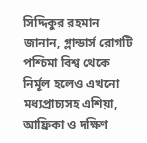সিদ্দিকুর রহমান জানান, গ্লান্ডার্স রোগটি পশ্চিমা বিশ্ব থেকে নির্মূল হলেও এখনো মধ্যপ্রাচ্যসহ এশিয়া, আফ্রিকা ও দক্ষিণ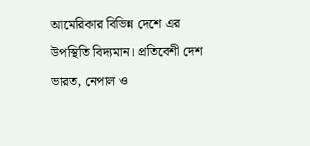আমেরিকার বিভিন্ন দেশে এর উপস্থিতি বিদ্যমান। প্রতিবেশী দেশ ভারত, নেপাল ও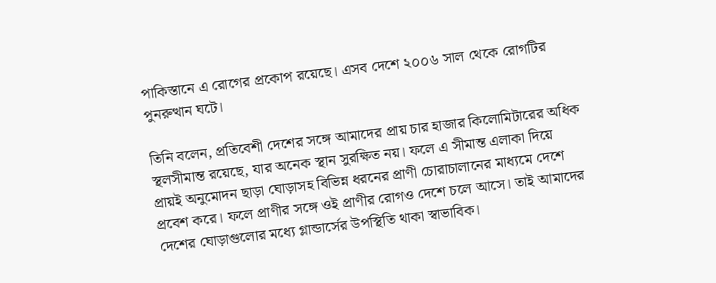পাকিস্তানে এ রোগের প্রকোপ রয়েছে। এসব দেশে ২০০৬ সাল থেকে রোগটির পুনরুত্থান ঘটে।

তিনি বলেন, প্রতিবেশী দেশের সঙ্গে আমাদের প্রায় চার হাজার কিলোমিটারের অধিক স্থলসীমান্ত রয়েছে, যার অনেক স্থান সুরক্ষিত নয়। ফলে এ সীমান্ত এলাকা দিয়ে প্রায়ই অনুমোদন ছাড়া ঘোড়াসহ বিভিন্ন ধরনের প্রাণী চোরাচালানের মাধ্যমে দেশে প্রবেশ করে। ফলে প্রাণীর সঙ্গে ওই প্রাণীর রোগও দেশে চলে আসে। তাই আমাদের দেশের ঘোড়াগুলোর মধ্যে গ্লান্ডার্সের উপস্থিতি থাকা স্বাভাবিক।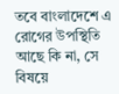তবে বাংলাদেশে এ রোগের উপস্থিতি আছে কি না, সে বিষয়ে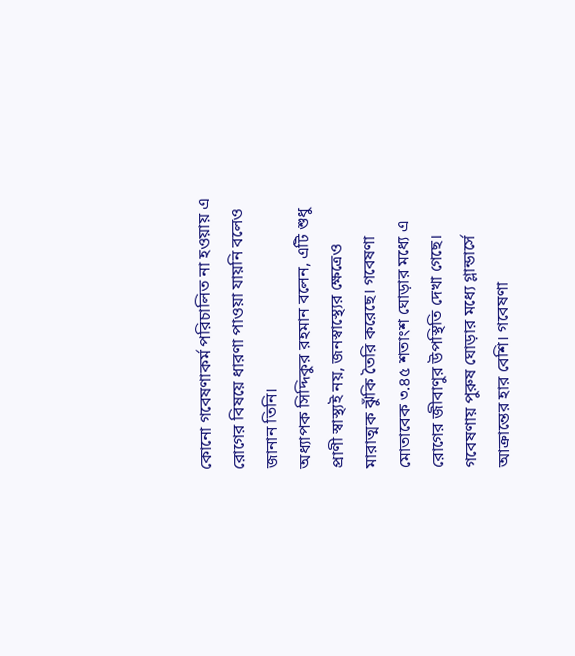কোনো গবেষণাকর্ম পরিচালিত না হওয়ায় এ রোগের বিষয়ে ধারণা পাওয়া যায়নি বলেও জানান তিনি।
অধ্যাপক সিদ্দিকুর রহমান বলেন, এটি শুধু প্রাণী স্বাস্থ্যই নয়, জনস্বাস্থ্যের ক্ষেত্রেও মারাত্মক ঝুঁকি তৈরি করেছে। গবেষণা মোতাবেক ৩.৪৫ শতাংশ ঘোড়ার মধ্যে এ রোগের জীবাণুর উপস্থিতি দেখা গেছে। গবেষণায় পুরুষ ঘোড়ার মধ্যে গ্লান্ডার্সে আক্রান্তের হার বেশি। গবেষণা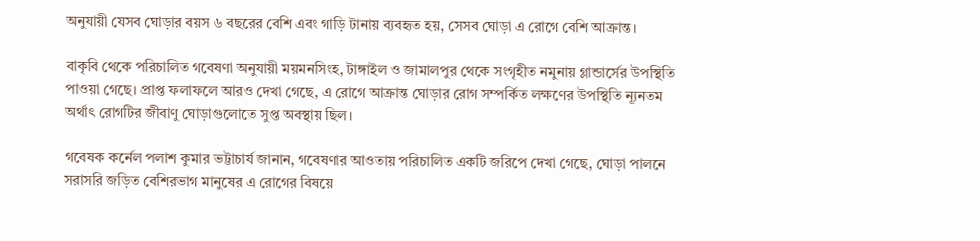অনুযায়ী যেসব ঘোড়ার বয়স ৬ বছরের বেশি এবং গাড়ি টানায় ব্যবহৃত হয়, সেসব ঘোড়া এ রোগে বেশি আক্রান্ত।

বাকৃবি থেকে পরিচালিত গবেষণা অনুযায়ী ময়মনসিংহ, টাঙ্গাইল ও জামালপুর থেকে সংগৃহীত নমুনায় গ্লান্ডার্সের উপস্থিতি পাওয়া গেছে। প্রাপ্ত ফলাফলে আরও দেখা গেছে, এ রোগে আক্রান্ত ঘোড়ার রোগ সম্পর্কিত লক্ষণের উপস্থিতি ন্যূনতম অর্থাৎ রোগটির জীবাণু ঘোড়াগুলোতে সুপ্ত অবস্থায় ছিল।

গবেষক কর্নেল পলাশ কুমার ভট্টাচার্য জানান, গবেষণার আওতায় পরিচালিত একটি জরিপে দেখা গেছে, ঘোড়া পালনে সরাসরি জড়িত বেশিরভাগ মানুষের এ রোগের বিষয়ে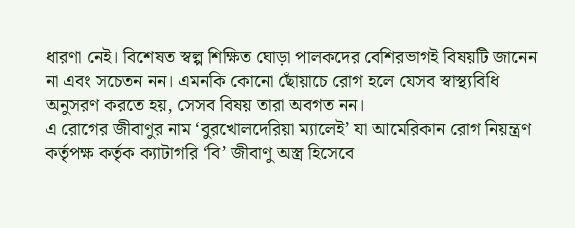ধারণা নেই। বিশেষত স্বল্প শিক্ষিত ঘোড়া পালকদের বেশিরভাগই বিষয়টি জানেন না এবং সচেতন নন। এমনকি কোনো ছোঁয়াচে রোগ হলে যেসব স্বাস্থ্যবিধি অনুসরণ করতে হয়, সেসব বিষয় তারা অবগত নন।
এ রোগের জীবাণুর নাম ‘বুরখোলদেরিয়া ম্যালেই’ যা আমেরিকান রোগ নিয়ন্ত্রণ কর্তৃপক্ষ কর্তৃক ক্যাটাগরি ‘বি’ জীবাণু অস্ত্র হিসেবে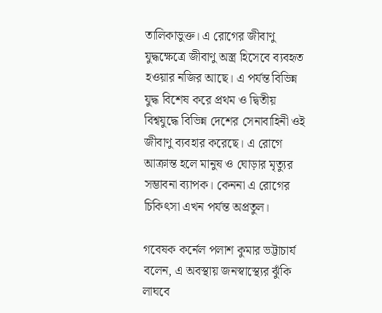তালিকাভুক্ত। এ রোগের জীবাণু যুদ্ধক্ষেত্রে জীবাণু অস্ত্র হিসেবে ব্যবহৃত হওয়ার নজির আছে। এ পর্যন্ত বিভিন্ন যুদ্ধ বিশেষ করে প্রথম ও দ্বিতীয় বিশ্বযুদ্ধে বিভিন্ন দেশের সেনাবাহিনী ওই জীবাণু ব্যবহার করেছে। এ রোগে আক্রান্ত হলে মানুষ ও ঘোড়ার মৃত্যুর সম্ভাবনা ব্যাপক। কেননা এ রোগের চিকিৎসা এখন পর্যন্ত অপ্রতুল।

গবেষক কর্নেল পলাশ কুমার ভট্টাচার্য বলেন, এ অবস্থায় জনস্বাস্থ্যের ঝুঁকি লাঘবে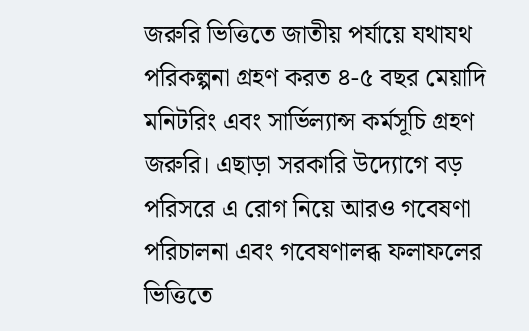জরুরি ভিত্তিতে জাতীয় পর্যায়ে যথাযথ পরিকল্পনা গ্রহণ করত ৪-৫ বছর মেয়াদি মনিটরিং এবং সার্ভিল্যান্স কর্মসূচি গ্রহণ জরুরি। এছাড়া সরকারি উদ্যোগে বড় পরিসরে এ রোগ নিয়ে আরও গবেষণা পরিচালনা এবং গবেষণালব্ধ ফলাফলের ভিত্তিতে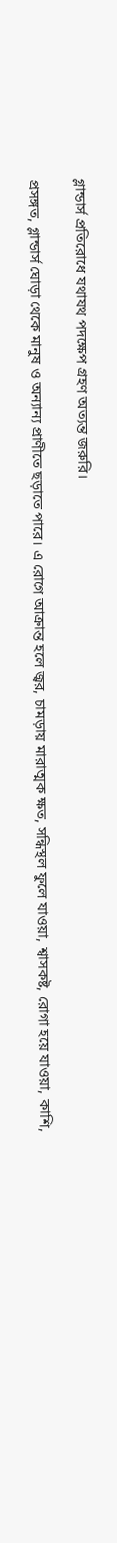গ্লান্ডার্স প্রতিরোধে যথাযথ পদক্ষেপ গ্রহণ অত্যন্ত জরুরি।

প্রসঙ্গত, গ্লান্ডার্স ঘোড়া থেকে মানুষ ও অন্যান্য প্রাণীতে ছড়াতে পারে। এ রোগে আক্রান্ত হলে জ্বর, চামড়ায় মারাত্মক ক্ষত, সন্ধিস্থল ফুলে যাওয়া, শ্বাসকষ্ট, রোগা হয়ে যাওয়া, কাশি,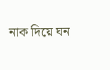নাক দিয়ে ঘন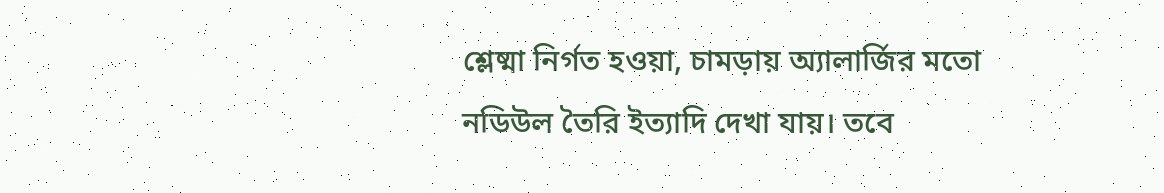শ্লেষ্মা নির্গত হওয়া, চামড়ায় অ্যালার্জির মতো নডিউল তৈরি ইত্যাদি দেখা যায়। তবে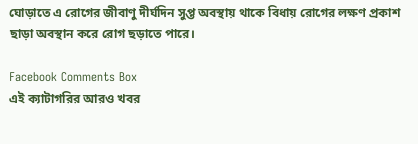ঘোড়াতে এ রোগের জীবাণু দীর্ঘদিন সুপ্ত অবস্থায় থাকে বিধায় রোগের লক্ষণ প্রকাশ ছাড়া অবস্থান করে রোগ ছড়াতে পারে।

Facebook Comments Box
এই ক্যাটাগরির আরও খবর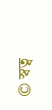© স্বত্ব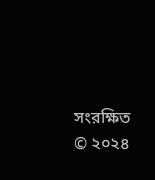সংরক্ষিত © ২০২৪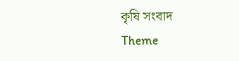কৃষি সংবাদ
Theme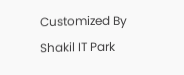Customized By Shakil IT Park